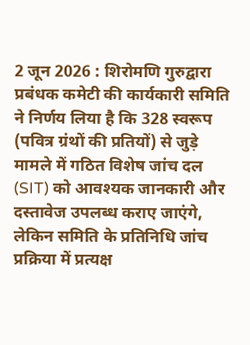2 जून 2026 : शिरोमणि गुरुद्वारा प्रबंधक कमेटी की कार्यकारी समिति ने निर्णय लिया है कि 328 स्वरूप (पवित्र ग्रंथों की प्रतियों) से जुड़े मामले में गठित विशेष जांच दल (SIT) को आवश्यक जानकारी और दस्तावेज उपलब्ध कराए जाएंगे, लेकिन समिति के प्रतिनिधि जांच प्रक्रिया में प्रत्यक्ष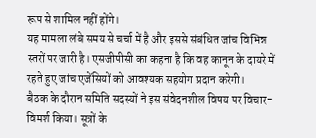रूप से शामिल नहीं होंगे।
यह मामला लंबे समय से चर्चा में है और इससे संबंधित जांच विभिन्न स्तरों पर जारी है। एसजीपीसी का कहना है कि वह कानून के दायरे में रहते हुए जांच एजेंसियों को आवश्यक सहयोग प्रदान करेगी।
बैठक के दौरान समिति सदस्यों ने इस संवेदनशील विषय पर विचार-विमर्श किया। सूत्रों के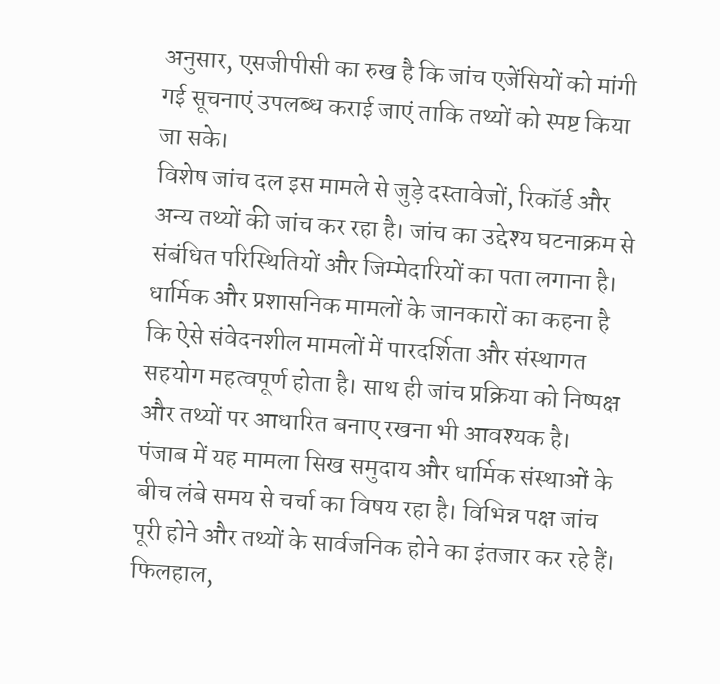अनुसार, एसजीपीसी का रुख है कि जांच एजेंसियों को मांगी गई सूचनाएं उपलब्ध कराई जाएं ताकि तथ्यों को स्पष्ट किया जा सके।
विशेष जांच दल इस मामले से जुड़े दस्तावेजों, रिकॉर्ड और अन्य तथ्यों की जांच कर रहा है। जांच का उद्देश्य घटनाक्रम से संबंधित परिस्थितियों और जिम्मेदारियों का पता लगाना है।
धार्मिक और प्रशासनिक मामलों के जानकारों का कहना है कि ऐसे संवेदनशील मामलों में पारदर्शिता और संस्थागत सहयोग महत्वपूर्ण होता है। साथ ही जांच प्रक्रिया को निष्पक्ष और तथ्यों पर आधारित बनाए रखना भी आवश्यक है।
पंजाब में यह मामला सिख समुदाय और धार्मिक संस्थाओं के बीच लंबे समय से चर्चा का विषय रहा है। विभिन्न पक्ष जांच पूरी होने और तथ्यों के सार्वजनिक होने का इंतजार कर रहे हैं।
फिलहाल,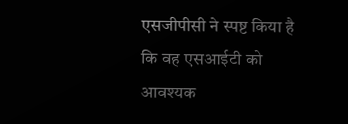एसजीपीसी ने स्पष्ट किया है कि वह एसआईटी को आवश्यक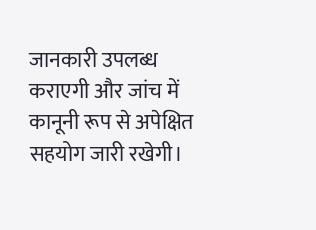जानकारी उपलब्ध कराएगी और जांच में कानूनी रूप से अपेक्षित सहयोग जारी रखेगी।